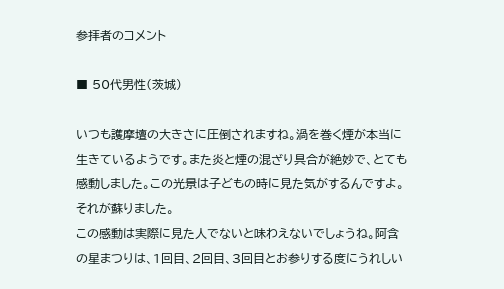参拝者のコメント

■ 50代男性(茨城)

いつも護摩壇の大きさに圧倒されますね。渦を巻く煙が本当に生きているようです。また炎と煙の混ざり具合が絶妙で、とても感動しました。この光景は子どもの時に見た気がするんですよ。それが蘇りました。
この感動は実際に見た人でないと味わえないでしょうね。阿含の星まつりは、1回目、2回目、3回目とお参りする度にうれしい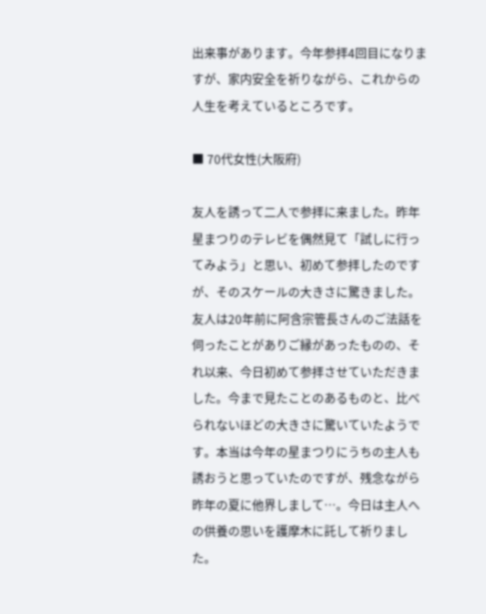出来事があります。今年参拝4回目になりますが、家内安全を祈りながら、これからの人生を考えているところです。

■ 70代女性(大阪府)

友人を誘って二人で参拝に来ました。昨年星まつりのテレビを偶然見て「試しに行ってみよう」と思い、初めて参拝したのですが、そのスケールの大きさに驚きました。友人は20年前に阿含宗管長さんのご法話を伺ったことがありご縁があったものの、それ以来、今日初めて参拝させていただきました。今まで見たことのあるものと、比べられないほどの大きさに驚いていたようです。本当は今年の星まつりにうちの主人も誘おうと思っていたのですが、残念ながら昨年の夏に他界しまして…。今日は主人への供養の思いを護摩木に託して祈りました。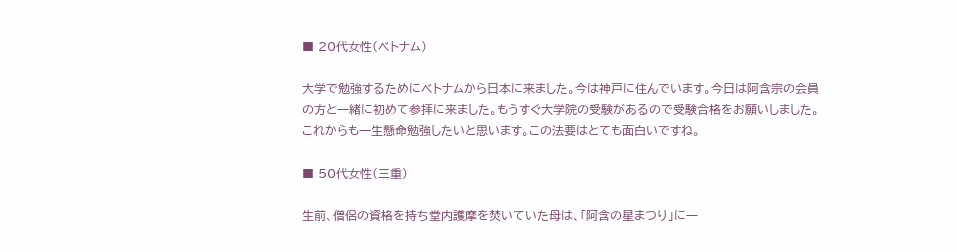■ 20代女性(ベトナム)

大学で勉強するためにベトナムから日本に来ました。今は神戸に住んでいます。今日は阿含宗の会員の方と一緒に初めて参拝に来ました。もうすぐ大学院の受験があるので受験合格をお願いしました。これからも一生懸命勉強したいと思います。この法要はとても面白いですね。

■ 50代女性(三重)

生前、僧侶の資格を持ち堂内護摩を焚いていた母は、「阿含の星まつり」に一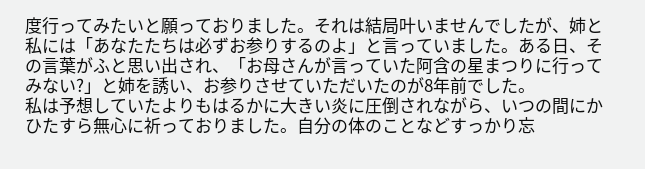度行ってみたいと願っておりました。それは結局叶いませんでしたが、姉と私には「あなたたちは必ずお参りするのよ」と言っていました。ある日、その言葉がふと思い出され、「お母さんが言っていた阿含の星まつりに行ってみない?」と姉を誘い、お参りさせていただいたのが8年前でした。
私は予想していたよりもはるかに大きい炎に圧倒されながら、いつの間にかひたすら無心に祈っておりました。自分の体のことなどすっかり忘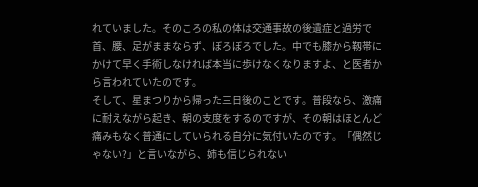れていました。そのころの私の体は交通事故の後遺症と過労で首、腰、足がままならず、ぼろぼろでした。中でも膝から靱帯にかけて早く手術しなければ本当に歩けなくなりますよ、と医者から言われていたのです。
そして、星まつりから帰った三日後のことです。普段なら、激痛に耐えながら起き、朝の支度をするのですが、その朝はほとんど痛みもなく普通にしていられる自分に気付いたのです。「偶然じゃない?」と言いながら、姉も信じられない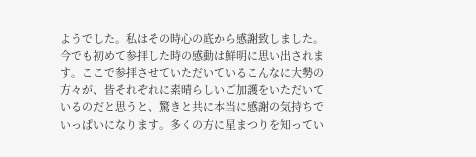ようでした。私はその時心の底から感謝致しました。
今でも初めて参拝した時の感動は鮮明に思い出されます。ここで参拝させていただいているこんなに大勢の方々が、皆それぞれに素晴らしいご加護をいただいているのだと思うと、驚きと共に本当に感謝の気持ちでいっぱいになります。多くの方に星まつりを知ってい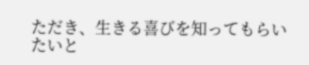ただき、生きる喜びを知ってもらいたいと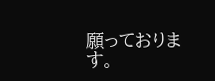願っております。